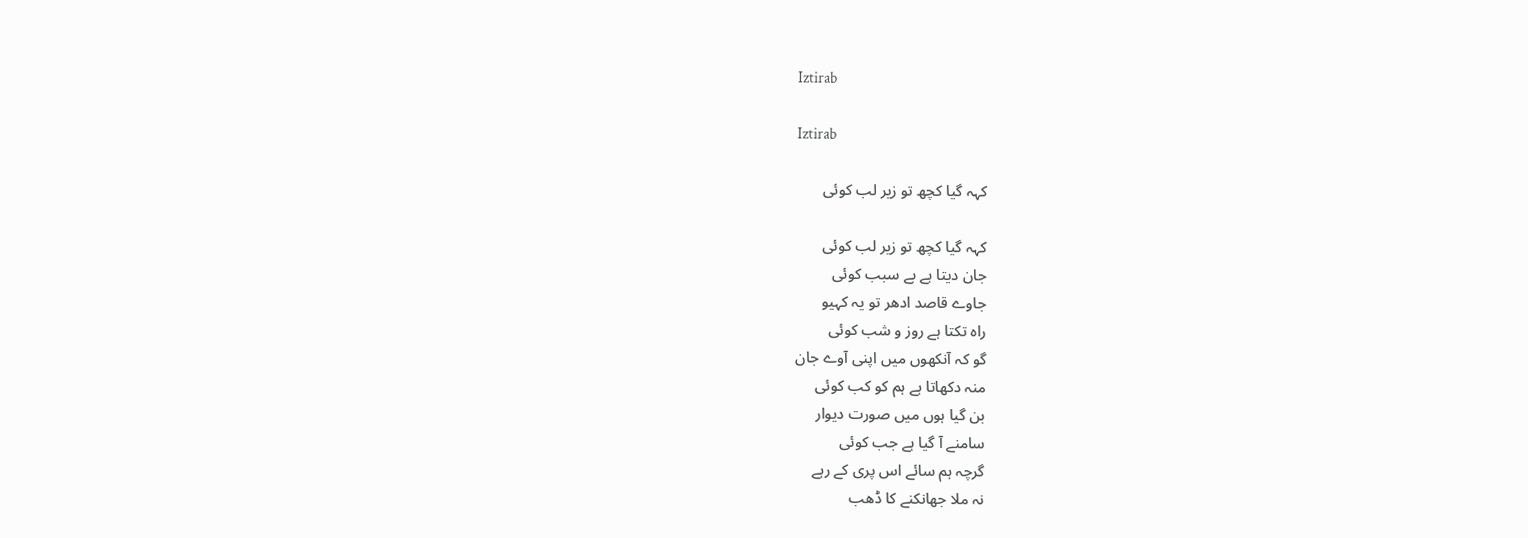Iztirab

Iztirab

کہہ گیا کچھ تو زیر لب کوئی

کہہ گیا کچھ تو زیر لب کوئی
جان دیتا ہے بے سبب کوئی
جاوے قاصد ادھر تو یہ کہیو
راہ تکتا ہے روز و شب کوئی
گو کہ آنکھوں میں اپنی آوے جان
منہ دکھاتا ہے ہم کو کب کوئی
بن گیا ہوں میں صورت دیوار
سامنے آ گیا ہے جب کوئی
گرچہ ہم سائے اس پری کے رہے
نہ ملا جھانکنے کا ڈھب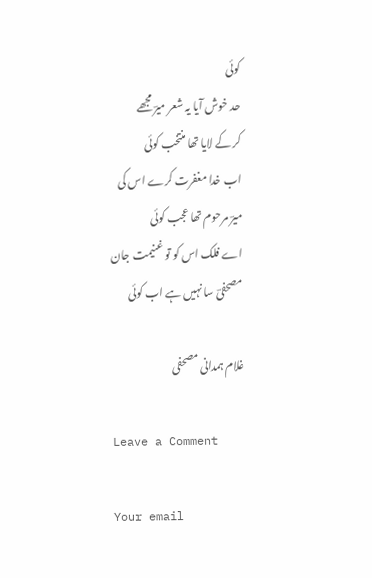کوئی
حد خوش آیا یہ شعر میرؔ مجھے
کر کے لایا تھا منتخب کوئی
اب خدا مغفرت کرے اس کی
میرؔ مرحوم تھا عجب کوئی
اے فلک اس کو تو غنیمت جان
مصحفیؔ سا نہیں ہے اب کوئی

غلام ہمدانی مصحفی

Leave a Comment

Your email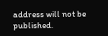address will not be published.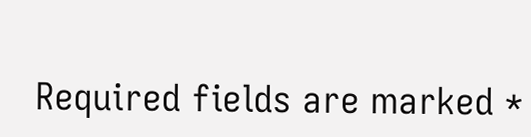Required fields are marked *